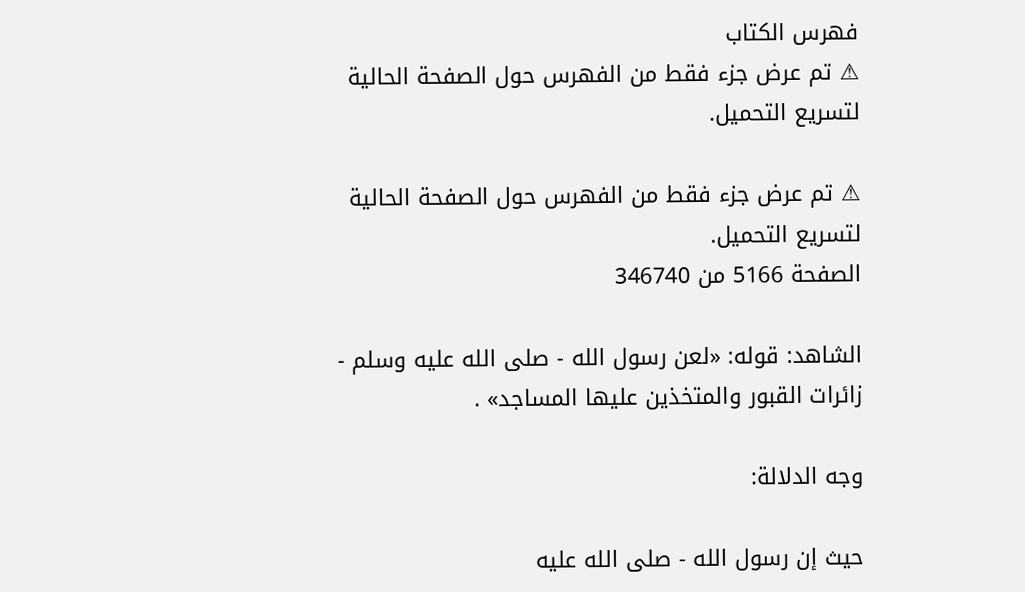فهرس الكتاب
⚠ تم عرض جزء فقط من الفهرس حول الصفحة الحالية لتسريع التحميل.

⚠ تم عرض جزء فقط من الفهرس حول الصفحة الحالية لتسريع التحميل.
الصفحة 5166 من 346740

الشاهد: قوله: «لعن رسول الله - صلى الله عليه وسلم - زائرات القبور والمتخذين عليها المساجد» .

وجه الدلالة:

حيث إن رسول الله - صلى الله عليه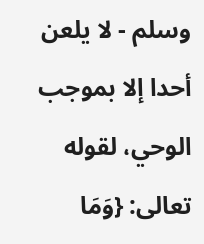وسلم - لا يلعن أحدا إلا بموجب الوحي، لقوله تعالى: {وَمَا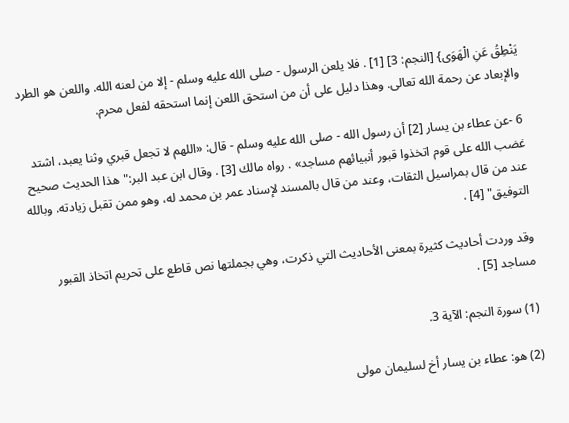يَنْطِقُ عَنِ الْهَوَى} [النجم: 3] [1] . فلا يلعن الرسول - صلى الله عليه وسلم - إلا من لعنه الله. واللعن هو الطرد والإبعاد عن رحمة الله تعالى. وهذا دليل على أن من استحق اللعن إنما استحقه لفعل محرم.

6 -عن عطاء بن يسار [2] أن رسول الله - صلى الله عليه وسلم - قال: «اللهم لا تجعل قبري وثنا يعبد، اشتد غضب الله على قوم اتخذوا قبور أنبيائهم مساجد» . رواه مالك [3] . وقال ابن عبد البر:"هذا الحديث صحيح عند من قال بمراسيل الثقات، وعند من قال بالمسند لإسناد عمر بن محمد له، وهو ممن تقبل زيادته. وبالله التوفيق" [4] .

وقد وردت أحاديث كثيرة بمعنى الأحاديث التي ذكرت، وهي بجملتها نص قاطع على تحريم اتخاذ القبور مساجد [5] .

(1) سورة النجم: الآية 3.

(2) هو: عطاء بن يسار أخ لسليمان مولى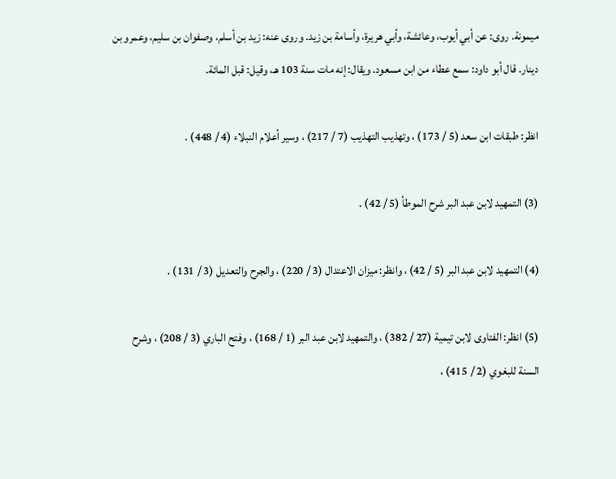ميمونة. روى: عن أبي أيوب، وعائشة، وأبي هريرة، وأسامة بن زيد. وروى عنه: زيد بن أسلم، وصفوان بن سليم، وعمرو بن دينار. قال أبو داود: سمع عطاء من ابن مسعود. ويقال: إنه مات سنة 103 هـ، وقيل: قبل المائة.

انظر: طبقات ابن سعد (5 / 173) ، وتهذيب التهذيب (7 / 217) ، وسير أعلام النبلاء (4 / 448) .

(3) التمهيد لابن عبد البر شرح الموطأ (5 / 42) .

(4) التمهيد لابن عبد البر (5 / 42) ، وانظر: ميزان الاعتدال (3 / 220) ، والجرح والتعديل (3 / 131) .

(5) انظر: الفتاوى لابن تيمية (27 / 382) ، والتمهيد لابن عبد البر (1 / 168) ، وفتح الباري (3 / 208) ، وشرح السنة للبغوي (2 / 415) ،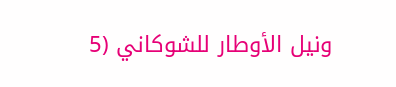ونيل الأوطار للشوكاني (5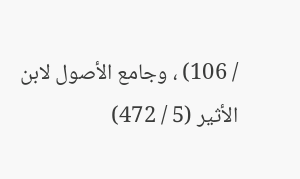/ 106) ، وجامع الأصول لابن الأثير (5 / 472)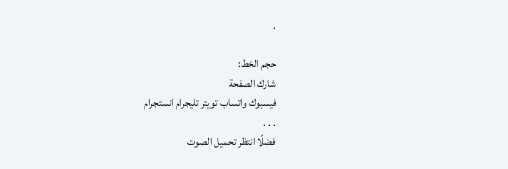.

حجم الخط:
شارك الصفحة
فيسبوك واتساب تويتر تليجرام انستجرام
. . .
فضلًا انتظر تحميل الصوت